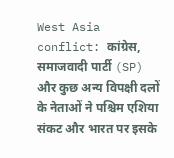West Asia conflict: कांग्रेस, समाजवादी पार्टी (SP) और कुछ अन्य विपक्षी दलों के नेताओं ने पश्चिम एशिया संकट और भारत पर इसके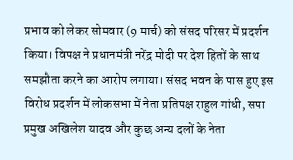प्रभाव को लेकर सोमवार (9 मार्च) को संसद परिसर में प्रदर्शन किया। विपक्ष ने प्रधानमंत्री नरेंद्र मोदी पर देश हितों के साथ समझौता करने का आरोप लगाया। संसद भवन के पास हुए इस विरोध प्रदर्शन में लोकसभा में नेता प्रतिपक्ष राहुल गांधी, सपा प्रमुख अखिलेश यादव और कुछ अन्य दलों के नेता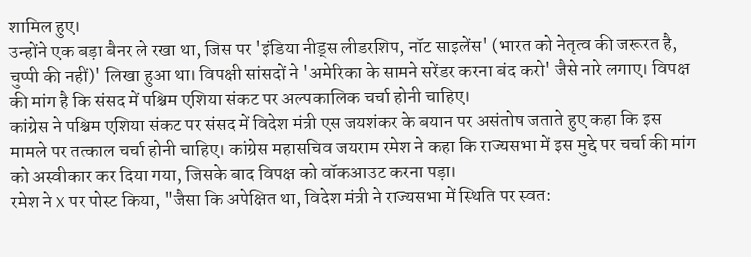शामिल हुए।
उन्होंने एक बड़ा बैनर ले रखा था, जिस पर 'इंडिया नीड्स लीडरशिप, नॉट साइलेंस' (भारत को नेतृत्व की जरूरत है, चुप्पी की नहीं)' लिखा हुआ था। विपक्षी सांसदों ने 'अमेरिका के सामने सरेंडर करना बंद करो' जैसे नारे लगाए। विपक्ष की मांग है कि संसद में पश्चिम एशिया संकट पर अल्पकालिक चर्चा होनी चाहिए।
कांग्रेस ने पश्चिम एशिया संकट पर संसद में विदेश मंत्री एस जयशंकर के बयान पर असंतोष जताते हुए कहा कि इस मामले पर तत्काल चर्चा होनी चाहिए। कांग्रेस महासचिव जयराम रमेश ने कहा कि राज्यसभा में इस मुद्दे पर चर्चा की मांग को अस्वीकार कर दिया गया, जिसके बाद विपक्ष को वॉकआउट करना पड़ा।
रमेश ने X पर पोस्ट किया, "जैसा कि अपेक्षित था, विदेश मंत्री ने राज्यसभा में स्थिति पर स्वत: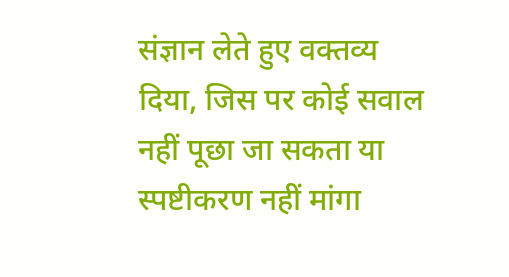संज्ञान लेते हुए वक्तव्य दिया, जिस पर कोई सवाल नहीं पूछा जा सकता या स्पष्टीकरण नहीं मांगा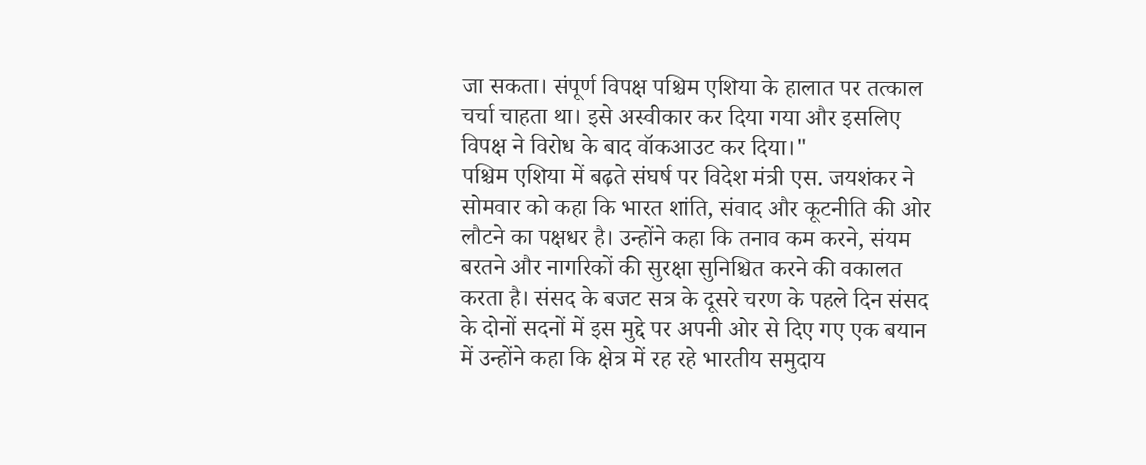जा सकता। संपूर्ण विपक्ष पश्चिम एशिया के हालात पर तत्काल चर्चा चाहता था। इसे अस्वीकार कर दिया गया और इसलिए विपक्ष ने विरोध के बाद वॉकआउट कर दिया।"
पश्चिम एशिया में बढ़ते संघर्ष पर विदेश मंत्री एस. जयशंकर ने सोमवार को कहा कि भारत शांति, संवाद और कूटनीति की ओर लौटने का पक्षधर है। उन्होंने कहा कि तनाव कम करने, संयम बरतने और नागरिकों की सुरक्षा सुनिश्चित करने की वकालत करता है। संसद के बजट सत्र के दूसरे चरण के पहले दिन संसद के दोनों सदनों में इस मुद्दे पर अपनी ओर से दिए गए एक बयान में उन्होंने कहा कि क्षेत्र में रह रहे भारतीय समुदाय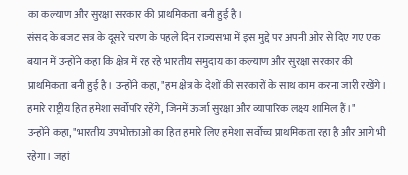का कल्याण और सुरक्षा सरकार की प्राथमिकता बनी हुई है।
संसद के बजट सत्र के दूसरे चरण के पहले दिन राज्यसभा में इस मुद्दे पर अपनी ओर से दिए गए एक बयान में उन्होंने कहा कि क्षेत्र में रह रहे भारतीय समुदाय का कल्याण और सुरक्षा सरकार की प्राथमिकता बनी हुई है। उन्होंने कहा, "हम क्षेत्र के देशों की सरकारों के साथ काम करना जारी रखेंगे। हमारे राष्ट्रीय हित हमेशा सर्वोपरि रहेंगे, जिनमें ऊर्जा सुरक्षा और व्यापारिक लक्ष्य शामिल हैं।"
उन्होंने कहा, "भारतीय उपभोक्ताओं का हित हमारे लिए हमेशा सर्वोच्च प्राथमिकता रहा है और आगे भी रहेगा। जहां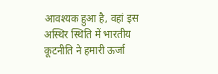आवश्यक हुआ है, वहां इस अस्थिर स्थिति में भारतीय कूटनीति ने हमारी ऊर्जा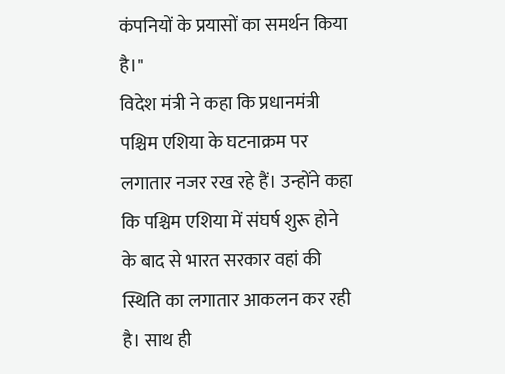कंपनियों के प्रयासों का समर्थन किया है।"
विदेश मंत्री ने कहा कि प्रधानमंत्री पश्चिम एशिया के घटनाक्रम पर लगातार नजर रख रहे हैं। उन्होंने कहा कि पश्चिम एशिया में संघर्ष शुरू होने के बाद से भारत सरकार वहां की स्थिति का लगातार आकलन कर रही है। साथ ही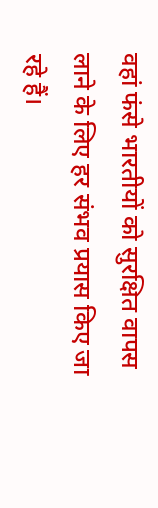वहां फंसे भारतीयों को सुरक्षित वापस लाने के लिए हर संभव प्रयास किए जा रहे हैं।